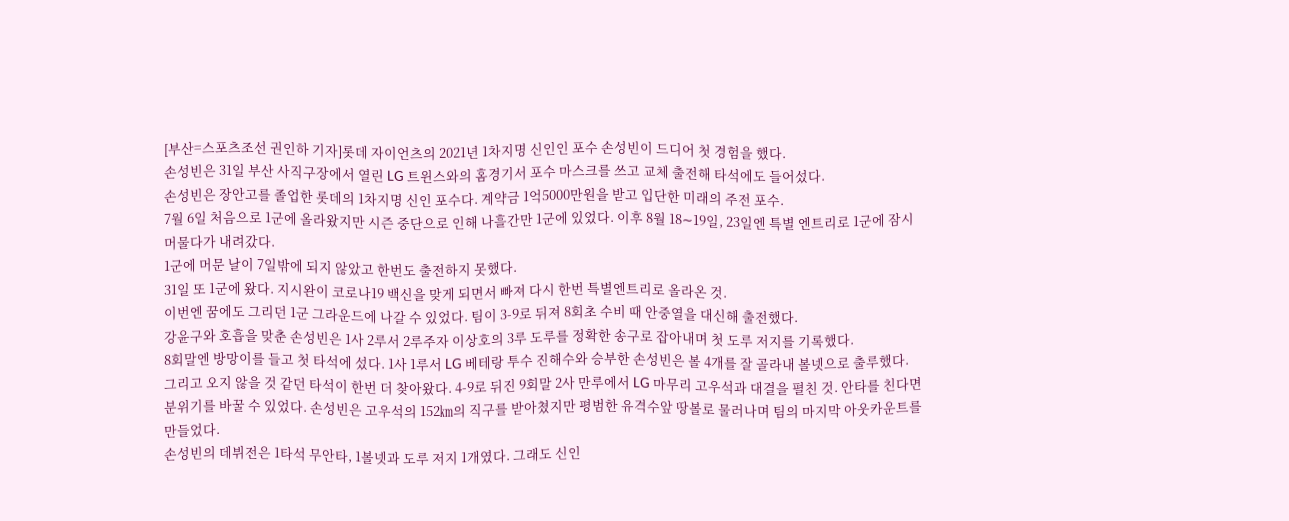[부산=스포츠조선 권인하 기자]롯데 자이언츠의 2021년 1차지명 신인인 포수 손성빈이 드디어 첫 경험을 했다.
손성빈은 31일 부산 사직구장에서 열린 LG 트윈스와의 홈경기서 포수 마스크를 쓰고 교체 출전해 타석에도 들어섰다.
손성빈은 장안고를 졸업한 롯데의 1차지명 신인 포수다. 계약금 1억5000만원을 받고 입단한 미래의 주전 포수.
7월 6일 처음으로 1군에 올라왔지만 시즌 중단으로 인해 나흘간만 1군에 있었다. 이후 8월 18∼19일, 23일엔 특별 엔트리로 1군에 잠시 머물다가 내려갔다.
1군에 머문 날이 7일밖에 되지 않았고 한번도 출전하지 못했다.
31일 또 1군에 왔다. 지시완이 코로나19 백신을 맞게 되면서 빠져 다시 한번 특별엔트리로 올라온 것.
이번엔 꿈에도 그리던 1군 그라운드에 나갈 수 있었다. 팀이 3-9로 뒤져 8회초 수비 때 안중열을 대신해 출전했다.
강윤구와 호흡을 맞춘 손성빈은 1사 2루서 2루주자 이상호의 3루 도루를 정확한 송구로 잡아내며 첫 도루 저지를 기록했다.
8회말엔 방망이를 들고 첫 타석에 섰다. 1사 1루서 LG 베테랑 투수 진해수와 승부한 손성빈은 볼 4개를 잘 골라내 볼넷으로 출루했다. 그리고 오지 않을 것 같던 타석이 한번 더 찾아왔다. 4-9로 뒤진 9회말 2사 만루에서 LG 마무리 고우석과 대결을 펼친 것. 안타를 친다면 분위기를 바꿀 수 있었다. 손성빈은 고우석의 152㎞의 직구를 받아쳤지만 평범한 유격수앞 땅볼로 물러나며 팀의 마지막 아웃카운트를 만들었다.
손성빈의 데뷔전은 1타석 무안타, 1볼넷과 도루 저지 1개였다. 그래도 신인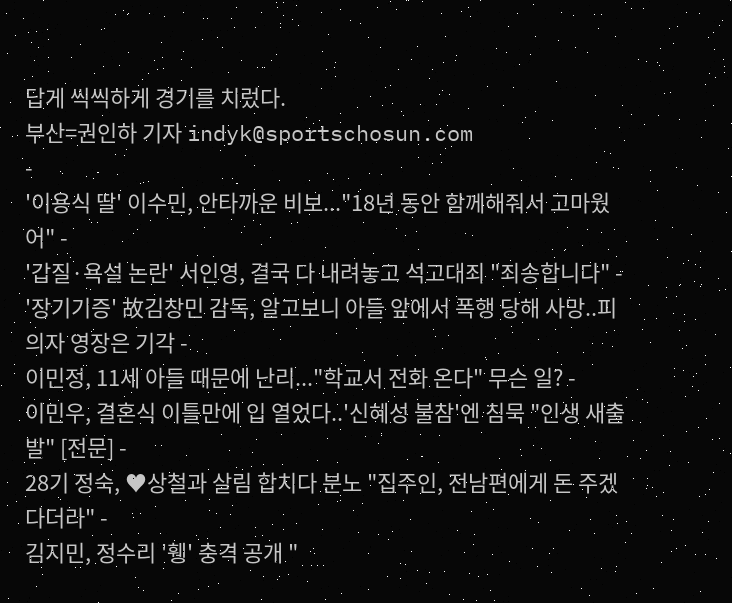답게 씩씩하게 경기를 치렀다.
부산=권인하 기자 indyk@sportschosun.com
-
'이용식 딸' 이수민, 안타까운 비보..."18년 동안 함께해줘서 고마웠어" -
'갑질·욕설 논란' 서인영, 결국 다 내려놓고 석고대죄 "죄송합니다" -
'장기기증' 故김창민 감독, 알고보니 아들 앞에서 폭행 당해 사망..피의자 영장은 기각 -
이민정, 11세 아들 때문에 난리..."학교서 전화 온다" 무슨 일? -
이민우, 결혼식 이틀만에 입 열었다..'신혜성 불참'엔 침묵 "인생 새출발" [전문] -
28기 정숙, ♥상철과 살림 합치다 분노 "집주인, 전남편에게 돈 주겠다더라" -
김지민, 정수리 '휑' 충격 공개 "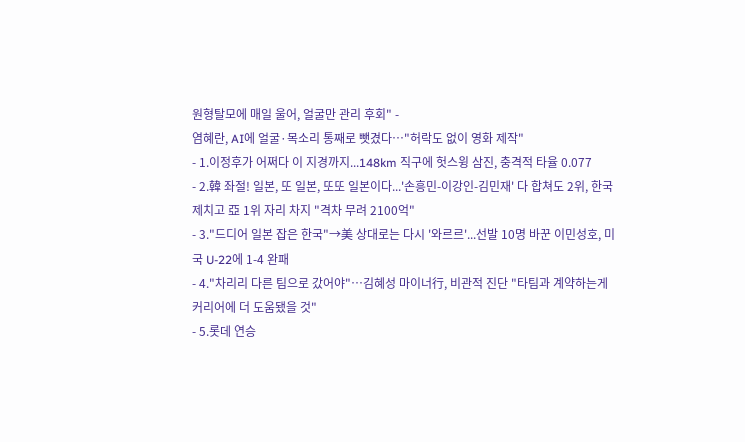원형탈모에 매일 울어, 얼굴만 관리 후회" -
염혜란, AI에 얼굴·목소리 통째로 뺏겼다…"허락도 없이 영화 제작"
- 1.이정후가 어쩌다 이 지경까지...148km 직구에 헛스윙 삼진, 충격적 타율 0.077
- 2.韓 좌절! 일본, 또 일본, 또또 일본이다...'손흥민-이강인-김민재' 다 합쳐도 2위, 한국 제치고 亞 1위 자리 차지 "격차 무려 2100억"
- 3."드디어 일본 잡은 한국"→美 상대로는 다시 '와르르'...선발 10명 바꾼 이민성호, 미국 U-22에 1-4 완패
- 4."차리리 다른 팀으로 갔어야"…김혜성 마이너行, 비관적 진단 "타팀과 계약하는게 커리어에 더 도움됐을 것"
- 5.롯데 연승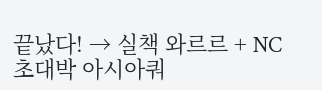끝났다! → 실책 와르르 + NC 초대박 아시아쿼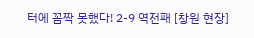터에 꼼짝 못했다! 2-9 역전패 [창원 현장]